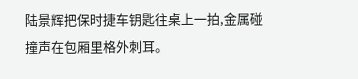陆景辉把保时捷车钥匙往桌上一拍,金属碰撞声在包厢里格外刺耳。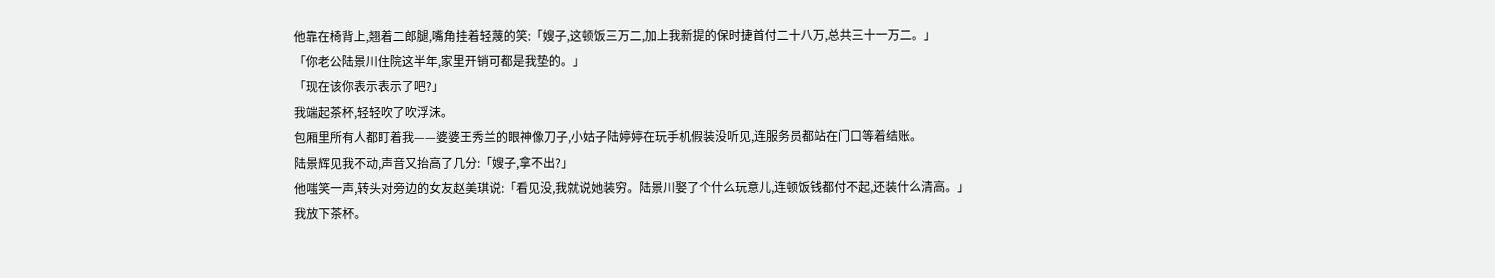他靠在椅背上,翘着二郎腿,嘴角挂着轻蔑的笑:「嫂子,这顿饭三万二,加上我新提的保时捷首付二十八万,总共三十一万二。」
「你老公陆景川住院这半年,家里开销可都是我垫的。」
「现在该你表示表示了吧?」
我端起茶杯,轻轻吹了吹浮沫。
包厢里所有人都盯着我——婆婆王秀兰的眼神像刀子,小姑子陆婷婷在玩手机假装没听见,连服务员都站在门口等着结账。
陆景辉见我不动,声音又抬高了几分:「嫂子,拿不出?」
他嗤笑一声,转头对旁边的女友赵美琪说:「看见没,我就说她装穷。陆景川娶了个什么玩意儿,连顿饭钱都付不起,还装什么清高。」
我放下茶杯。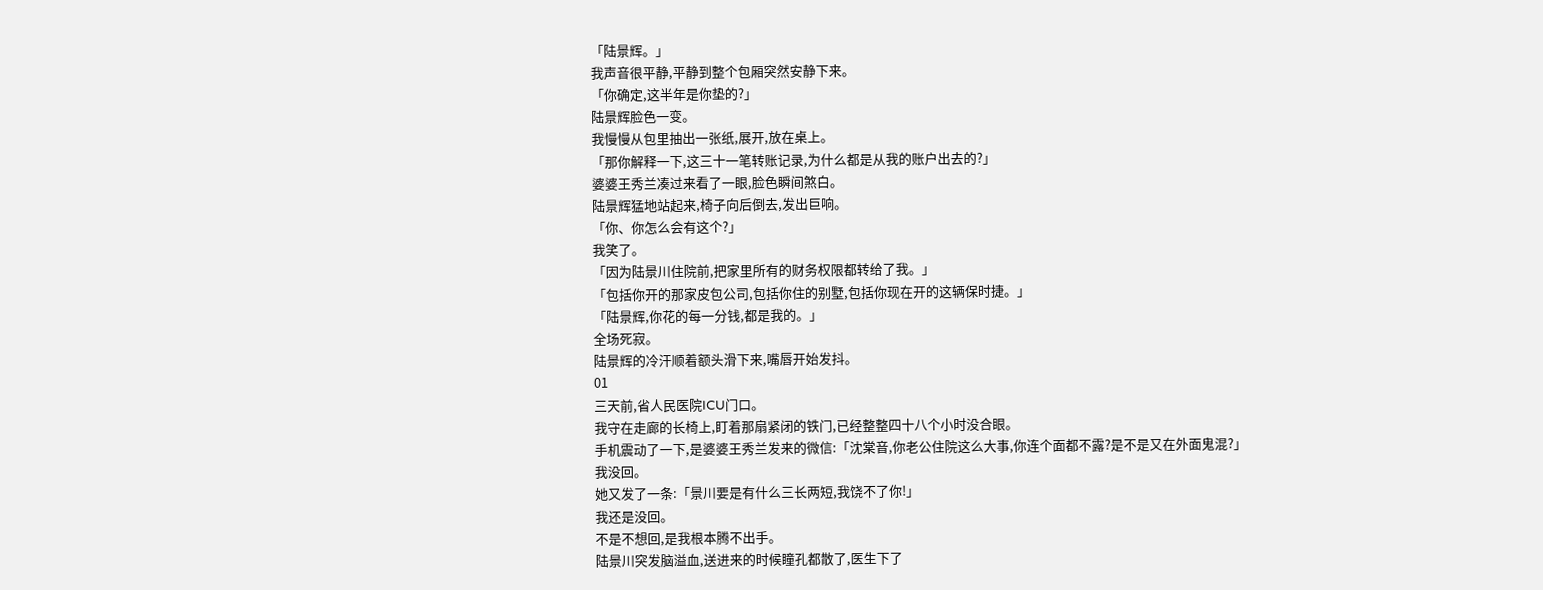「陆景辉。」
我声音很平静,平静到整个包厢突然安静下来。
「你确定,这半年是你垫的?」
陆景辉脸色一变。
我慢慢从包里抽出一张纸,展开,放在桌上。
「那你解释一下,这三十一笔转账记录,为什么都是从我的账户出去的?」
婆婆王秀兰凑过来看了一眼,脸色瞬间煞白。
陆景辉猛地站起来,椅子向后倒去,发出巨响。
「你、你怎么会有这个?」
我笑了。
「因为陆景川住院前,把家里所有的财务权限都转给了我。」
「包括你开的那家皮包公司,包括你住的别墅,包括你现在开的这辆保时捷。」
「陆景辉,你花的每一分钱,都是我的。」
全场死寂。
陆景辉的冷汗顺着额头滑下来,嘴唇开始发抖。
01
三天前,省人民医院ICU门口。
我守在走廊的长椅上,盯着那扇紧闭的铁门,已经整整四十八个小时没合眼。
手机震动了一下,是婆婆王秀兰发来的微信:「沈棠音,你老公住院这么大事,你连个面都不露?是不是又在外面鬼混?」
我没回。
她又发了一条:「景川要是有什么三长两短,我饶不了你!」
我还是没回。
不是不想回,是我根本腾不出手。
陆景川突发脑溢血,送进来的时候瞳孔都散了,医生下了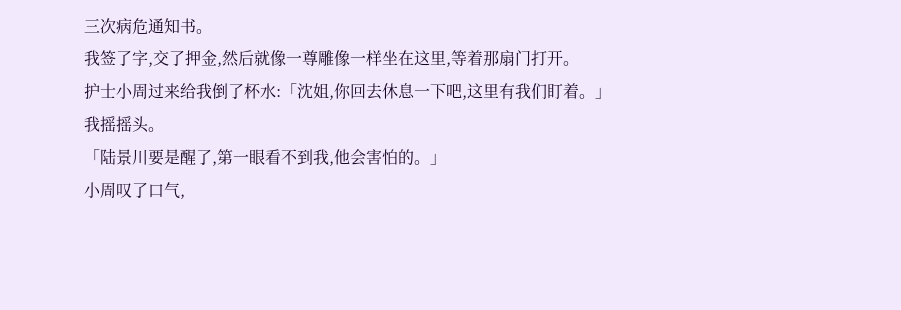三次病危通知书。
我签了字,交了押金,然后就像一尊雕像一样坐在这里,等着那扇门打开。
护士小周过来给我倒了杯水:「沈姐,你回去休息一下吧,这里有我们盯着。」
我摇摇头。
「陆景川要是醒了,第一眼看不到我,他会害怕的。」
小周叹了口气,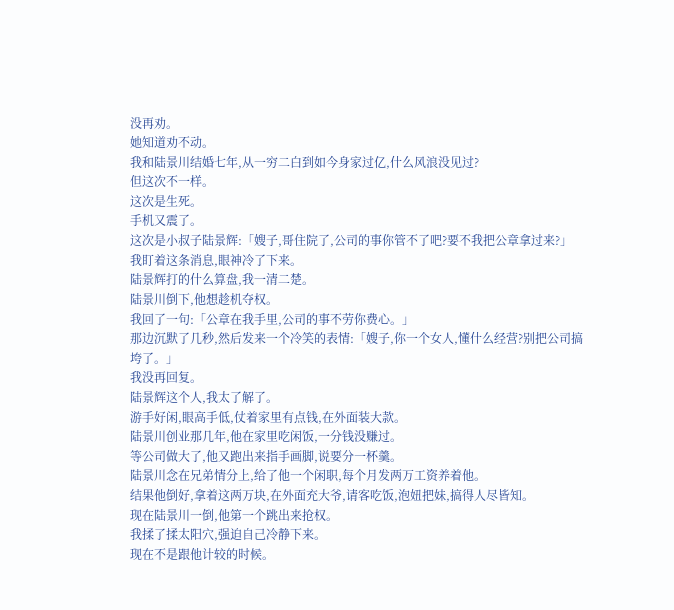没再劝。
她知道劝不动。
我和陆景川结婚七年,从一穷二白到如今身家过亿,什么风浪没见过?
但这次不一样。
这次是生死。
手机又震了。
这次是小叔子陆景辉:「嫂子,哥住院了,公司的事你管不了吧?要不我把公章拿过来?」
我盯着这条消息,眼神冷了下来。
陆景辉打的什么算盘,我一清二楚。
陆景川倒下,他想趁机夺权。
我回了一句:「公章在我手里,公司的事不劳你费心。」
那边沉默了几秒,然后发来一个冷笑的表情:「嫂子,你一个女人,懂什么经营?别把公司搞垮了。」
我没再回复。
陆景辉这个人,我太了解了。
游手好闲,眼高手低,仗着家里有点钱,在外面装大款。
陆景川创业那几年,他在家里吃闲饭,一分钱没赚过。
等公司做大了,他又跑出来指手画脚,说要分一杯羹。
陆景川念在兄弟情分上,给了他一个闲职,每个月发两万工资养着他。
结果他倒好,拿着这两万块,在外面充大爷,请客吃饭,泡妞把妹,搞得人尽皆知。
现在陆景川一倒,他第一个跳出来抢权。
我揉了揉太阳穴,强迫自己冷静下来。
现在不是跟他计较的时候。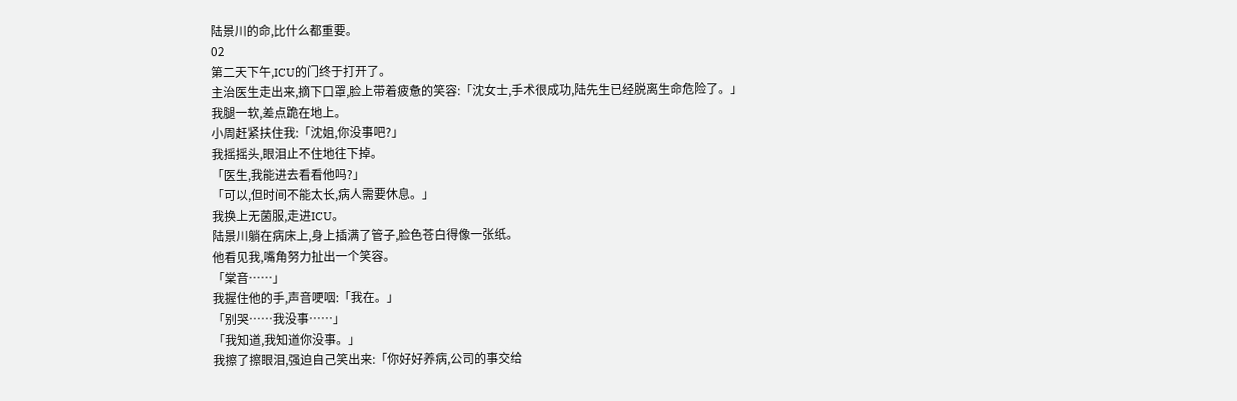陆景川的命,比什么都重要。
02
第二天下午,ICU的门终于打开了。
主治医生走出来,摘下口罩,脸上带着疲惫的笑容:「沈女士,手术很成功,陆先生已经脱离生命危险了。」
我腿一软,差点跪在地上。
小周赶紧扶住我:「沈姐,你没事吧?」
我摇摇头,眼泪止不住地往下掉。
「医生,我能进去看看他吗?」
「可以,但时间不能太长,病人需要休息。」
我换上无菌服,走进ICU。
陆景川躺在病床上,身上插满了管子,脸色苍白得像一张纸。
他看见我,嘴角努力扯出一个笑容。
「棠音……」
我握住他的手,声音哽咽:「我在。」
「别哭……我没事……」
「我知道,我知道你没事。」
我擦了擦眼泪,强迫自己笑出来:「你好好养病,公司的事交给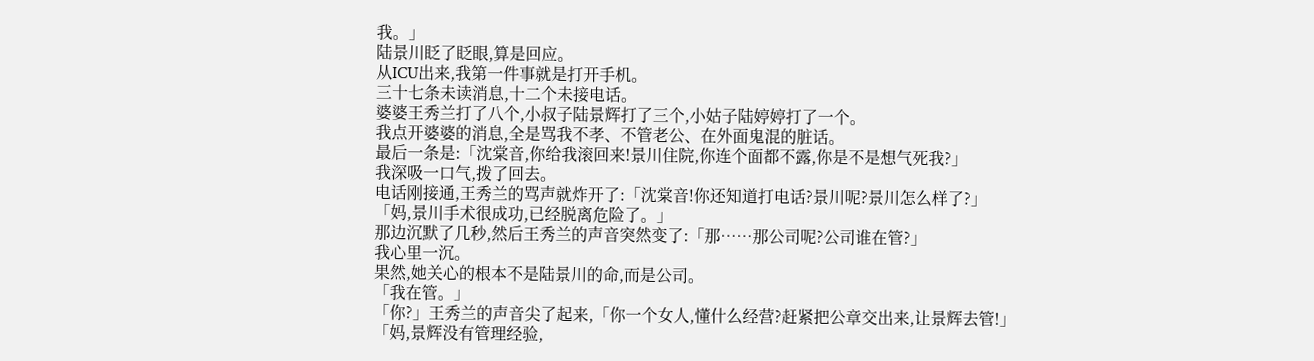我。」
陆景川眨了眨眼,算是回应。
从ICU出来,我第一件事就是打开手机。
三十七条未读消息,十二个未接电话。
婆婆王秀兰打了八个,小叔子陆景辉打了三个,小姑子陆婷婷打了一个。
我点开婆婆的消息,全是骂我不孝、不管老公、在外面鬼混的脏话。
最后一条是:「沈棠音,你给我滚回来!景川住院,你连个面都不露,你是不是想气死我?」
我深吸一口气,拨了回去。
电话刚接通,王秀兰的骂声就炸开了:「沈棠音!你还知道打电话?景川呢?景川怎么样了?」
「妈,景川手术很成功,已经脱离危险了。」
那边沉默了几秒,然后王秀兰的声音突然变了:「那……那公司呢?公司谁在管?」
我心里一沉。
果然,她关心的根本不是陆景川的命,而是公司。
「我在管。」
「你?」王秀兰的声音尖了起来,「你一个女人,懂什么经营?赶紧把公章交出来,让景辉去管!」
「妈,景辉没有管理经验,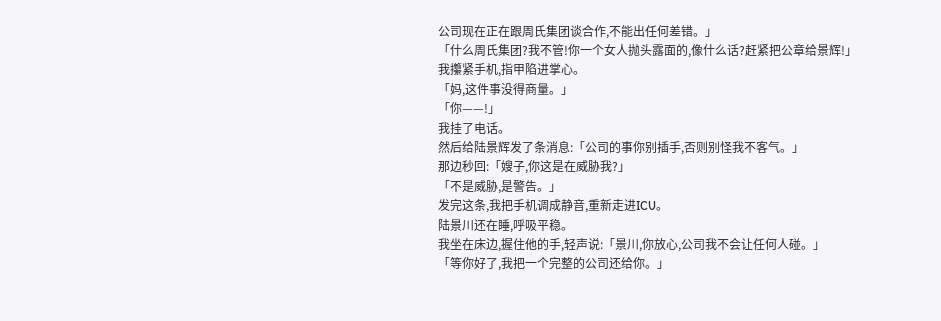公司现在正在跟周氏集团谈合作,不能出任何差错。」
「什么周氏集团?我不管!你一个女人抛头露面的,像什么话?赶紧把公章给景辉!」
我攥紧手机,指甲陷进掌心。
「妈,这件事没得商量。」
「你——!」
我挂了电话。
然后给陆景辉发了条消息:「公司的事你别插手,否则别怪我不客气。」
那边秒回:「嫂子,你这是在威胁我?」
「不是威胁,是警告。」
发完这条,我把手机调成静音,重新走进ICU。
陆景川还在睡,呼吸平稳。
我坐在床边,握住他的手,轻声说:「景川,你放心,公司我不会让任何人碰。」
「等你好了,我把一个完整的公司还给你。」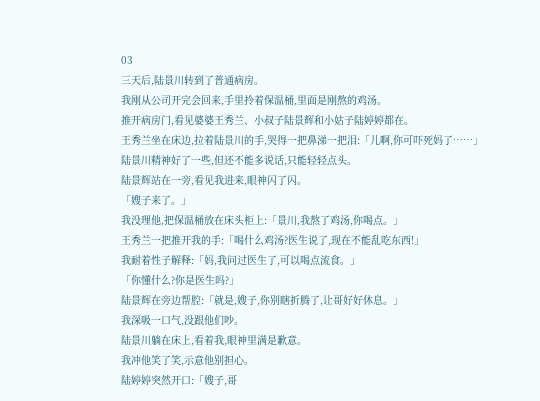03
三天后,陆景川转到了普通病房。
我刚从公司开完会回来,手里拎着保温桶,里面是刚熬的鸡汤。
推开病房门,看见婆婆王秀兰、小叔子陆景辉和小姑子陆婷婷都在。
王秀兰坐在床边,拉着陆景川的手,哭得一把鼻涕一把泪:「儿啊,你可吓死妈了……」
陆景川精神好了一些,但还不能多说话,只能轻轻点头。
陆景辉站在一旁,看见我进来,眼神闪了闪。
「嫂子来了。」
我没理他,把保温桶放在床头柜上:「景川,我熬了鸡汤,你喝点。」
王秀兰一把推开我的手:「喝什么鸡汤?医生说了,现在不能乱吃东西!」
我耐着性子解释:「妈,我问过医生了,可以喝点流食。」
「你懂什么?你是医生吗?」
陆景辉在旁边帮腔:「就是,嫂子,你别瞎折腾了,让哥好好休息。」
我深吸一口气,没跟他们吵。
陆景川躺在床上,看着我,眼神里满是歉意。
我冲他笑了笑,示意他别担心。
陆婷婷突然开口:「嫂子,哥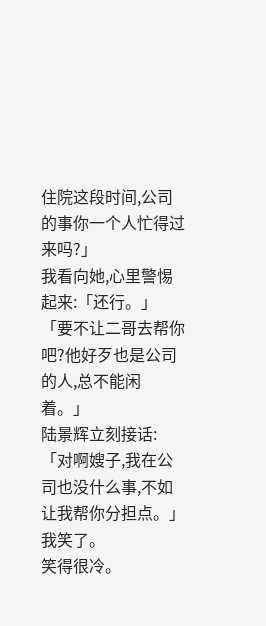住院这段时间,公司的事你一个人忙得过来吗?」
我看向她,心里警惕起来:「还行。」
「要不让二哥去帮你吧?他好歹也是公司的人,总不能闲着。」
陆景辉立刻接话:「对啊嫂子,我在公司也没什么事,不如让我帮你分担点。」
我笑了。
笑得很冷。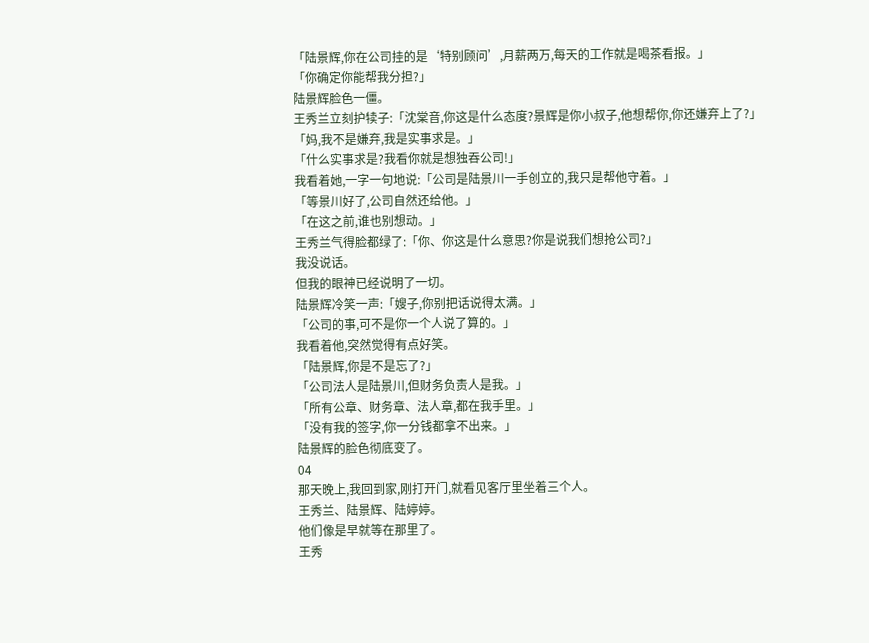「陆景辉,你在公司挂的是‘特别顾问’,月薪两万,每天的工作就是喝茶看报。」
「你确定你能帮我分担?」
陆景辉脸色一僵。
王秀兰立刻护犊子:「沈棠音,你这是什么态度?景辉是你小叔子,他想帮你,你还嫌弃上了?」
「妈,我不是嫌弃,我是实事求是。」
「什么实事求是?我看你就是想独吞公司!」
我看着她,一字一句地说:「公司是陆景川一手创立的,我只是帮他守着。」
「等景川好了,公司自然还给他。」
「在这之前,谁也别想动。」
王秀兰气得脸都绿了:「你、你这是什么意思?你是说我们想抢公司?」
我没说话。
但我的眼神已经说明了一切。
陆景辉冷笑一声:「嫂子,你别把话说得太满。」
「公司的事,可不是你一个人说了算的。」
我看着他,突然觉得有点好笑。
「陆景辉,你是不是忘了?」
「公司法人是陆景川,但财务负责人是我。」
「所有公章、财务章、法人章,都在我手里。」
「没有我的签字,你一分钱都拿不出来。」
陆景辉的脸色彻底变了。
04
那天晚上,我回到家,刚打开门,就看见客厅里坐着三个人。
王秀兰、陆景辉、陆婷婷。
他们像是早就等在那里了。
王秀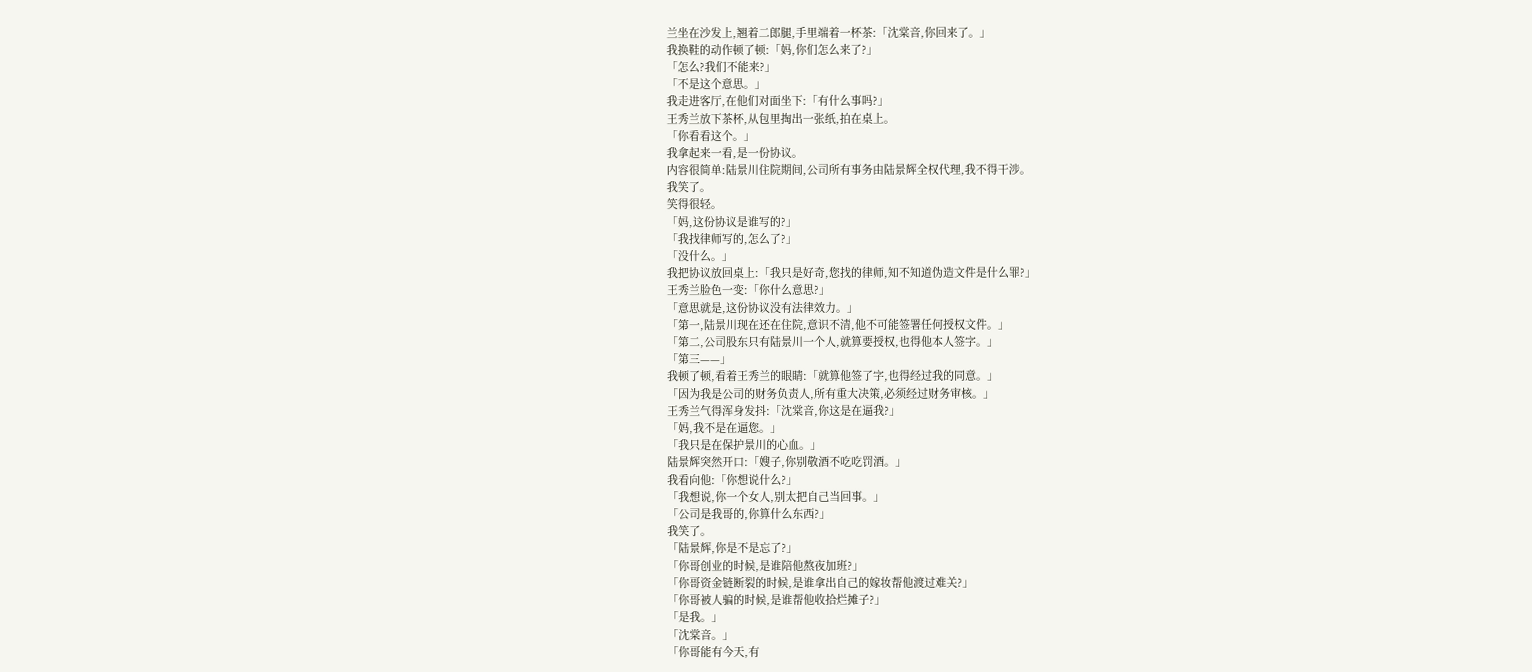兰坐在沙发上,翘着二郎腿,手里端着一杯茶:「沈棠音,你回来了。」
我换鞋的动作顿了顿:「妈,你们怎么来了?」
「怎么?我们不能来?」
「不是这个意思。」
我走进客厅,在他们对面坐下:「有什么事吗?」
王秀兰放下茶杯,从包里掏出一张纸,拍在桌上。
「你看看这个。」
我拿起来一看,是一份协议。
内容很简单:陆景川住院期间,公司所有事务由陆景辉全权代理,我不得干涉。
我笑了。
笑得很轻。
「妈,这份协议是谁写的?」
「我找律师写的,怎么了?」
「没什么。」
我把协议放回桌上:「我只是好奇,您找的律师,知不知道伪造文件是什么罪?」
王秀兰脸色一变:「你什么意思?」
「意思就是,这份协议没有法律效力。」
「第一,陆景川现在还在住院,意识不清,他不可能签署任何授权文件。」
「第二,公司股东只有陆景川一个人,就算要授权,也得他本人签字。」
「第三——」
我顿了顿,看着王秀兰的眼睛:「就算他签了字,也得经过我的同意。」
「因为我是公司的财务负责人,所有重大决策,必须经过财务审核。」
王秀兰气得浑身发抖:「沈棠音,你这是在逼我?」
「妈,我不是在逼您。」
「我只是在保护景川的心血。」
陆景辉突然开口:「嫂子,你别敬酒不吃吃罚酒。」
我看向他:「你想说什么?」
「我想说,你一个女人,别太把自己当回事。」
「公司是我哥的,你算什么东西?」
我笑了。
「陆景辉,你是不是忘了?」
「你哥创业的时候,是谁陪他熬夜加班?」
「你哥资金链断裂的时候,是谁拿出自己的嫁妆帮他渡过难关?」
「你哥被人骗的时候,是谁帮他收拾烂摊子?」
「是我。」
「沈棠音。」
「你哥能有今天,有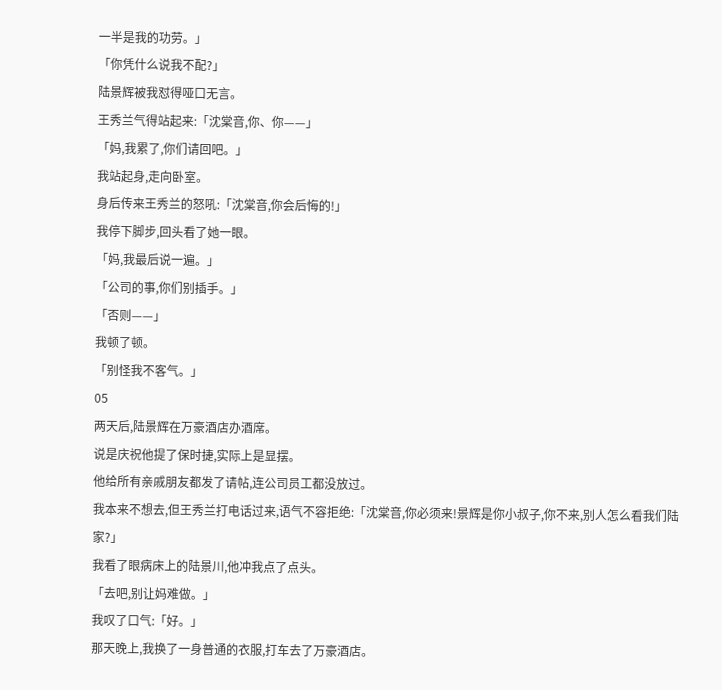一半是我的功劳。」
「你凭什么说我不配?」
陆景辉被我怼得哑口无言。
王秀兰气得站起来:「沈棠音,你、你——」
「妈,我累了,你们请回吧。」
我站起身,走向卧室。
身后传来王秀兰的怒吼:「沈棠音,你会后悔的!」
我停下脚步,回头看了她一眼。
「妈,我最后说一遍。」
「公司的事,你们别插手。」
「否则——」
我顿了顿。
「别怪我不客气。」
05
两天后,陆景辉在万豪酒店办酒席。
说是庆祝他提了保时捷,实际上是显摆。
他给所有亲戚朋友都发了请帖,连公司员工都没放过。
我本来不想去,但王秀兰打电话过来,语气不容拒绝:「沈棠音,你必须来!景辉是你小叔子,你不来,别人怎么看我们陆家?」
我看了眼病床上的陆景川,他冲我点了点头。
「去吧,别让妈难做。」
我叹了口气:「好。」
那天晚上,我换了一身普通的衣服,打车去了万豪酒店。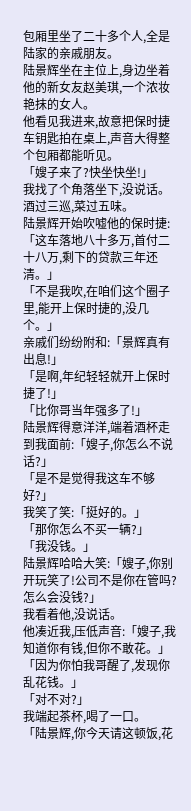包厢里坐了二十多个人,全是陆家的亲戚朋友。
陆景辉坐在主位上,身边坐着他的新女友赵美琪,一个浓妆艳抹的女人。
他看见我进来,故意把保时捷车钥匙拍在桌上,声音大得整个包厢都能听见。
「嫂子来了?快坐快坐!」
我找了个角落坐下,没说话。
酒过三巡,菜过五味。
陆景辉开始吹嘘他的保时捷:「这车落地八十多万,首付二十八万,剩下的贷款三年还清。」
「不是我吹,在咱们这个圈子里,能开上保时捷的,没几个。」
亲戚们纷纷附和:「景辉真有出息!」
「是啊,年纪轻轻就开上保时捷了!」
「比你哥当年强多了!」
陆景辉得意洋洋,端着酒杯走到我面前:「嫂子,你怎么不说话?」
「是不是觉得我这车不够好?」
我笑了笑:「挺好的。」
「那你怎么不买一辆?」
「我没钱。」
陆景辉哈哈大笑:「嫂子,你别开玩笑了!公司不是你在管吗?怎么会没钱?」
我看着他,没说话。
他凑近我,压低声音:「嫂子,我知道你有钱,但你不敢花。」
「因为你怕我哥醒了,发现你乱花钱。」
「对不对?」
我端起茶杯,喝了一口。
「陆景辉,你今天请这顿饭,花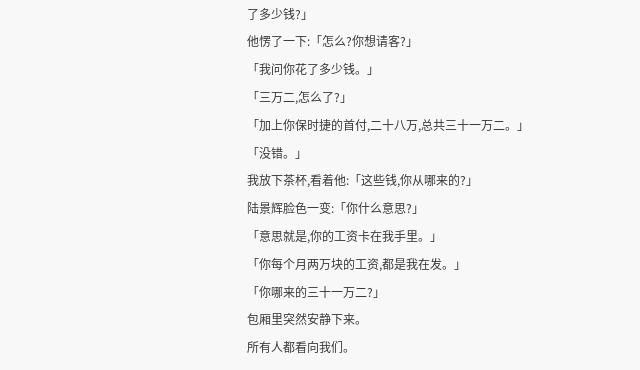了多少钱?」
他愣了一下:「怎么?你想请客?」
「我问你花了多少钱。」
「三万二,怎么了?」
「加上你保时捷的首付,二十八万,总共三十一万二。」
「没错。」
我放下茶杯,看着他:「这些钱,你从哪来的?」
陆景辉脸色一变:「你什么意思?」
「意思就是,你的工资卡在我手里。」
「你每个月两万块的工资,都是我在发。」
「你哪来的三十一万二?」
包厢里突然安静下来。
所有人都看向我们。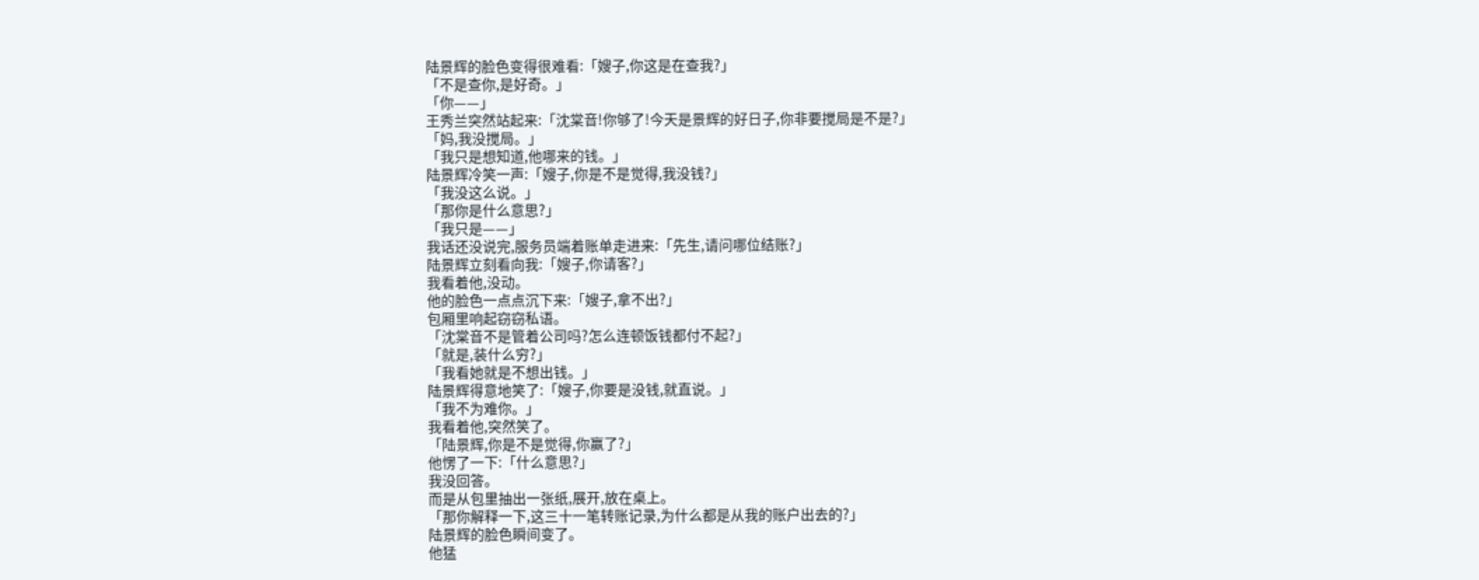陆景辉的脸色变得很难看:「嫂子,你这是在查我?」
「不是查你,是好奇。」
「你——」
王秀兰突然站起来:「沈棠音!你够了!今天是景辉的好日子,你非要搅局是不是?」
「妈,我没搅局。」
「我只是想知道,他哪来的钱。」
陆景辉冷笑一声:「嫂子,你是不是觉得,我没钱?」
「我没这么说。」
「那你是什么意思?」
「我只是——」
我话还没说完,服务员端着账单走进来:「先生,请问哪位结账?」
陆景辉立刻看向我:「嫂子,你请客?」
我看着他,没动。
他的脸色一点点沉下来:「嫂子,拿不出?」
包厢里响起窃窃私语。
「沈棠音不是管着公司吗?怎么连顿饭钱都付不起?」
「就是,装什么穷?」
「我看她就是不想出钱。」
陆景辉得意地笑了:「嫂子,你要是没钱,就直说。」
「我不为难你。」
我看着他,突然笑了。
「陆景辉,你是不是觉得,你赢了?」
他愣了一下:「什么意思?」
我没回答。
而是从包里抽出一张纸,展开,放在桌上。
「那你解释一下,这三十一笔转账记录,为什么都是从我的账户出去的?」
陆景辉的脸色瞬间变了。
他猛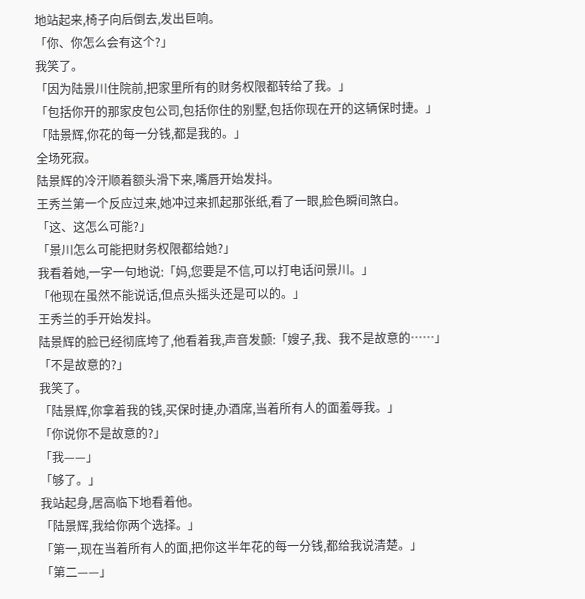地站起来,椅子向后倒去,发出巨响。
「你、你怎么会有这个?」
我笑了。
「因为陆景川住院前,把家里所有的财务权限都转给了我。」
「包括你开的那家皮包公司,包括你住的别墅,包括你现在开的这辆保时捷。」
「陆景辉,你花的每一分钱,都是我的。」
全场死寂。
陆景辉的冷汗顺着额头滑下来,嘴唇开始发抖。
王秀兰第一个反应过来,她冲过来抓起那张纸,看了一眼,脸色瞬间煞白。
「这、这怎么可能?」
「景川怎么可能把财务权限都给她?」
我看着她,一字一句地说:「妈,您要是不信,可以打电话问景川。」
「他现在虽然不能说话,但点头摇头还是可以的。」
王秀兰的手开始发抖。
陆景辉的脸已经彻底垮了,他看着我,声音发颤:「嫂子,我、我不是故意的……」
「不是故意的?」
我笑了。
「陆景辉,你拿着我的钱,买保时捷,办酒席,当着所有人的面羞辱我。」
「你说你不是故意的?」
「我——」
「够了。」
我站起身,居高临下地看着他。
「陆景辉,我给你两个选择。」
「第一,现在当着所有人的面,把你这半年花的每一分钱,都给我说清楚。」
「第二——」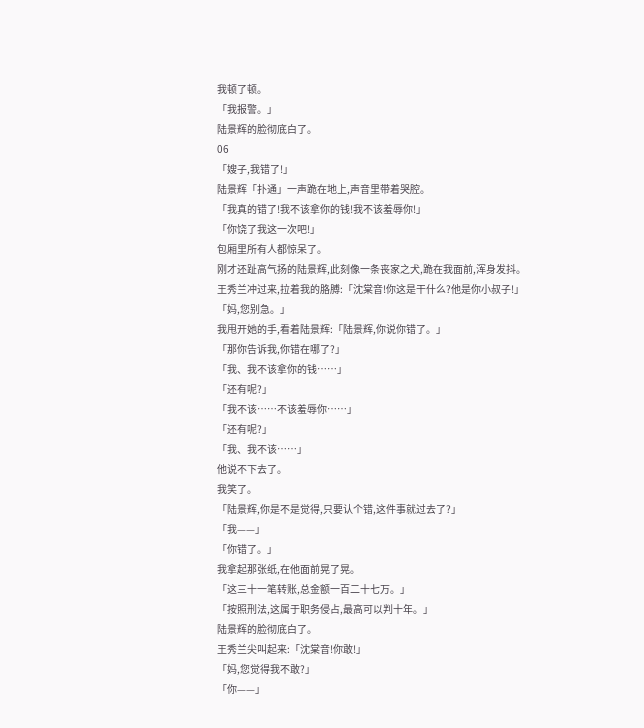我顿了顿。
「我报警。」
陆景辉的脸彻底白了。
06
「嫂子,我错了!」
陆景辉「扑通」一声跪在地上,声音里带着哭腔。
「我真的错了!我不该拿你的钱!我不该羞辱你!」
「你饶了我这一次吧!」
包厢里所有人都惊呆了。
刚才还趾高气扬的陆景辉,此刻像一条丧家之犬,跪在我面前,浑身发抖。
王秀兰冲过来,拉着我的胳膊:「沈棠音!你这是干什么?他是你小叔子!」
「妈,您别急。」
我甩开她的手,看着陆景辉:「陆景辉,你说你错了。」
「那你告诉我,你错在哪了?」
「我、我不该拿你的钱……」
「还有呢?」
「我不该……不该羞辱你……」
「还有呢?」
「我、我不该……」
他说不下去了。
我笑了。
「陆景辉,你是不是觉得,只要认个错,这件事就过去了?」
「我——」
「你错了。」
我拿起那张纸,在他面前晃了晃。
「这三十一笔转账,总金额一百二十七万。」
「按照刑法,这属于职务侵占,最高可以判十年。」
陆景辉的脸彻底白了。
王秀兰尖叫起来:「沈棠音!你敢!」
「妈,您觉得我不敢?」
「你——」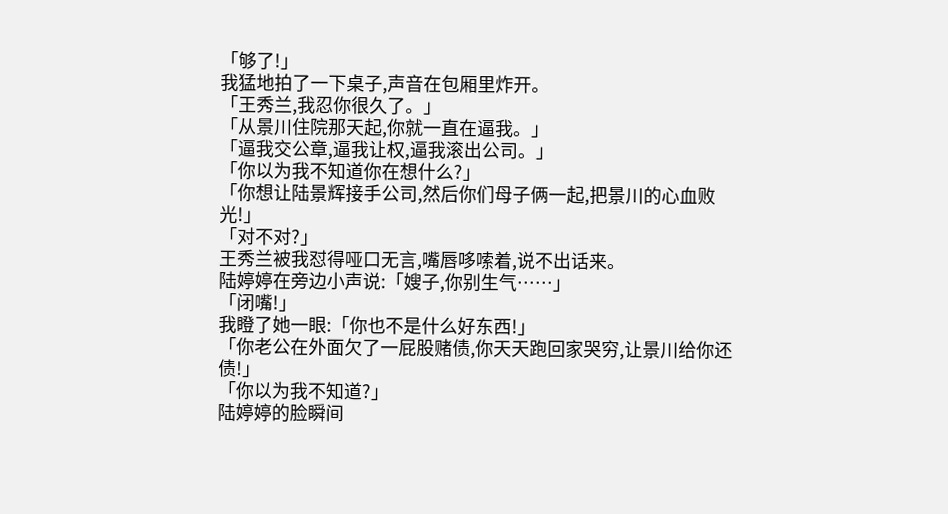「够了!」
我猛地拍了一下桌子,声音在包厢里炸开。
「王秀兰,我忍你很久了。」
「从景川住院那天起,你就一直在逼我。」
「逼我交公章,逼我让权,逼我滚出公司。」
「你以为我不知道你在想什么?」
「你想让陆景辉接手公司,然后你们母子俩一起,把景川的心血败光!」
「对不对?」
王秀兰被我怼得哑口无言,嘴唇哆嗦着,说不出话来。
陆婷婷在旁边小声说:「嫂子,你别生气……」
「闭嘴!」
我瞪了她一眼:「你也不是什么好东西!」
「你老公在外面欠了一屁股赌债,你天天跑回家哭穷,让景川给你还债!」
「你以为我不知道?」
陆婷婷的脸瞬间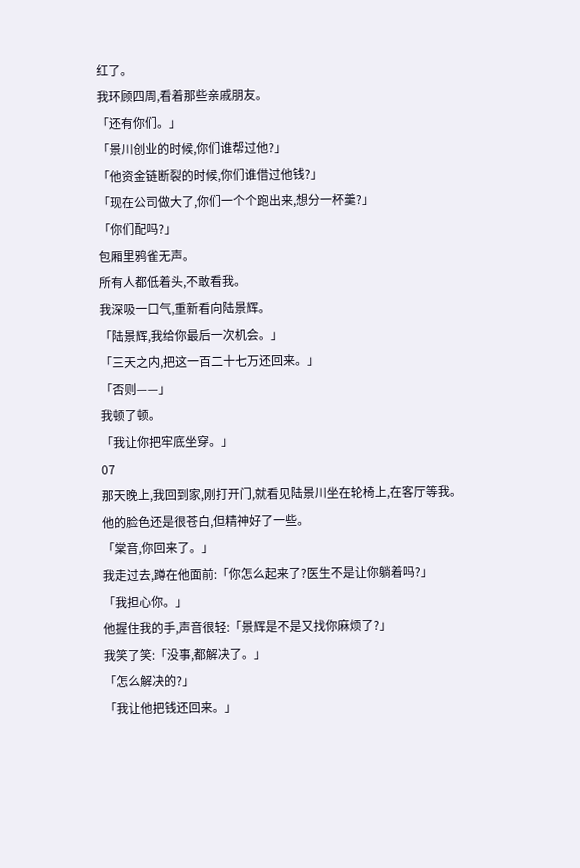红了。
我环顾四周,看着那些亲戚朋友。
「还有你们。」
「景川创业的时候,你们谁帮过他?」
「他资金链断裂的时候,你们谁借过他钱?」
「现在公司做大了,你们一个个跑出来,想分一杯羹?」
「你们配吗?」
包厢里鸦雀无声。
所有人都低着头,不敢看我。
我深吸一口气,重新看向陆景辉。
「陆景辉,我给你最后一次机会。」
「三天之内,把这一百二十七万还回来。」
「否则——」
我顿了顿。
「我让你把牢底坐穿。」
07
那天晚上,我回到家,刚打开门,就看见陆景川坐在轮椅上,在客厅等我。
他的脸色还是很苍白,但精神好了一些。
「棠音,你回来了。」
我走过去,蹲在他面前:「你怎么起来了?医生不是让你躺着吗?」
「我担心你。」
他握住我的手,声音很轻:「景辉是不是又找你麻烦了?」
我笑了笑:「没事,都解决了。」
「怎么解决的?」
「我让他把钱还回来。」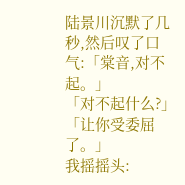陆景川沉默了几秒,然后叹了口气:「棠音,对不起。」
「对不起什么?」
「让你受委屈了。」
我摇摇头: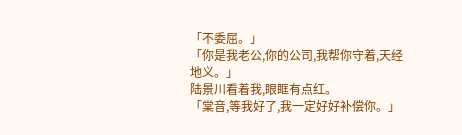「不委屈。」
「你是我老公,你的公司,我帮你守着,天经地义。」
陆景川看着我,眼眶有点红。
「棠音,等我好了,我一定好好补偿你。」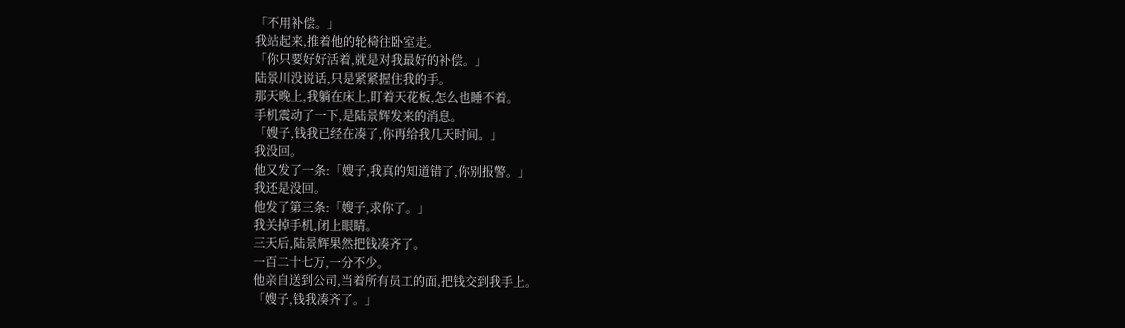「不用补偿。」
我站起来,推着他的轮椅往卧室走。
「你只要好好活着,就是对我最好的补偿。」
陆景川没说话,只是紧紧握住我的手。
那天晚上,我躺在床上,盯着天花板,怎么也睡不着。
手机震动了一下,是陆景辉发来的消息。
「嫂子,钱我已经在凑了,你再给我几天时间。」
我没回。
他又发了一条:「嫂子,我真的知道错了,你别报警。」
我还是没回。
他发了第三条:「嫂子,求你了。」
我关掉手机,闭上眼睛。
三天后,陆景辉果然把钱凑齐了。
一百二十七万,一分不少。
他亲自送到公司,当着所有员工的面,把钱交到我手上。
「嫂子,钱我凑齐了。」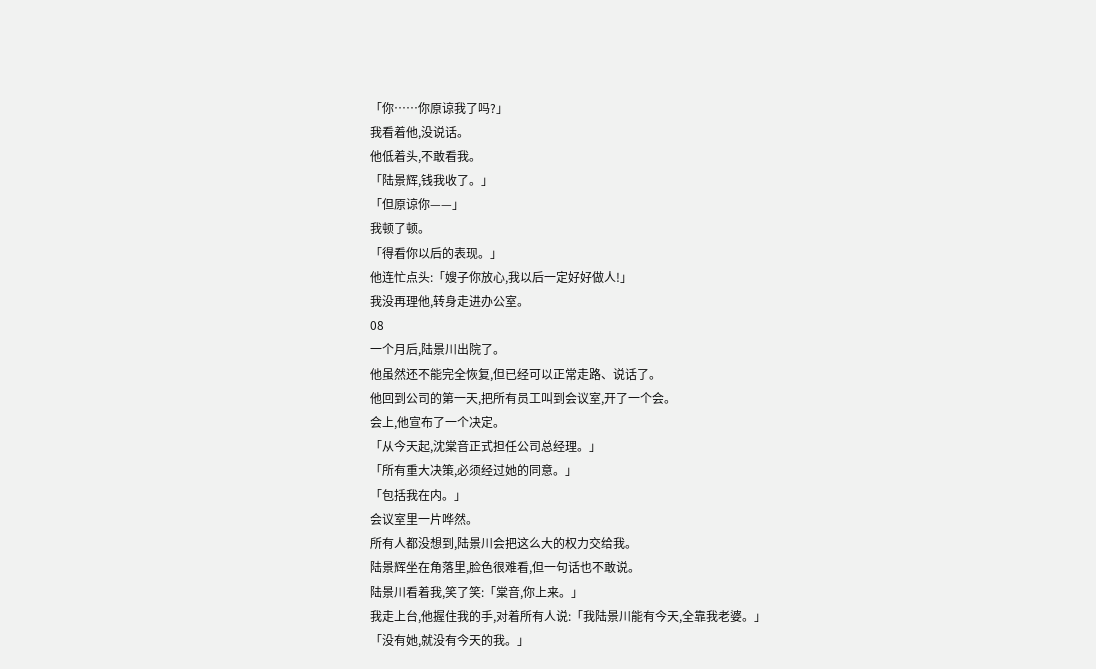「你……你原谅我了吗?」
我看着他,没说话。
他低着头,不敢看我。
「陆景辉,钱我收了。」
「但原谅你——」
我顿了顿。
「得看你以后的表现。」
他连忙点头:「嫂子你放心,我以后一定好好做人!」
我没再理他,转身走进办公室。
08
一个月后,陆景川出院了。
他虽然还不能完全恢复,但已经可以正常走路、说话了。
他回到公司的第一天,把所有员工叫到会议室,开了一个会。
会上,他宣布了一个决定。
「从今天起,沈棠音正式担任公司总经理。」
「所有重大决策,必须经过她的同意。」
「包括我在内。」
会议室里一片哗然。
所有人都没想到,陆景川会把这么大的权力交给我。
陆景辉坐在角落里,脸色很难看,但一句话也不敢说。
陆景川看着我,笑了笑:「棠音,你上来。」
我走上台,他握住我的手,对着所有人说:「我陆景川能有今天,全靠我老婆。」
「没有她,就没有今天的我。」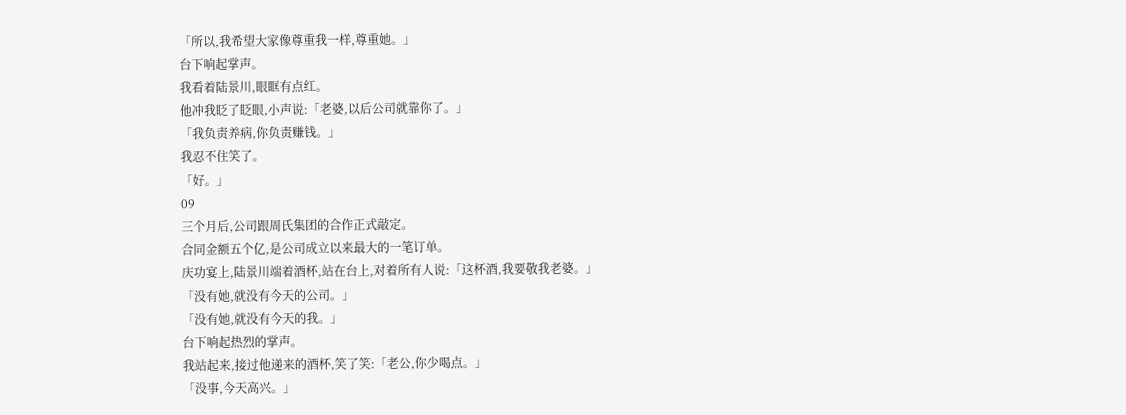「所以,我希望大家像尊重我一样,尊重她。」
台下响起掌声。
我看着陆景川,眼眶有点红。
他冲我眨了眨眼,小声说:「老婆,以后公司就靠你了。」
「我负责养病,你负责赚钱。」
我忍不住笑了。
「好。」
09
三个月后,公司跟周氏集团的合作正式敲定。
合同金额五个亿,是公司成立以来最大的一笔订单。
庆功宴上,陆景川端着酒杯,站在台上,对着所有人说:「这杯酒,我要敬我老婆。」
「没有她,就没有今天的公司。」
「没有她,就没有今天的我。」
台下响起热烈的掌声。
我站起来,接过他递来的酒杯,笑了笑:「老公,你少喝点。」
「没事,今天高兴。」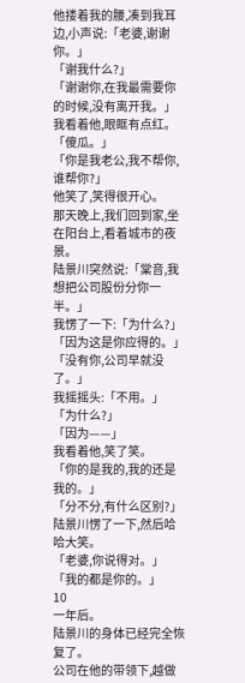他搂着我的腰,凑到我耳边,小声说:「老婆,谢谢你。」
「谢我什么?」
「谢谢你,在我最需要你的时候,没有离开我。」
我看着他,眼眶有点红。
「傻瓜。」
「你是我老公,我不帮你,谁帮你?」
他笑了,笑得很开心。
那天晚上,我们回到家,坐在阳台上,看着城市的夜景。
陆景川突然说:「棠音,我想把公司股份分你一半。」
我愣了一下:「为什么?」
「因为这是你应得的。」
「没有你,公司早就没了。」
我摇摇头:「不用。」
「为什么?」
「因为——」
我看着他,笑了笑。
「你的是我的,我的还是我的。」
「分不分,有什么区别?」
陆景川愣了一下,然后哈哈大笑。
「老婆,你说得对。」
「我的都是你的。」
10
一年后。
陆景川的身体已经完全恢复了。
公司在他的带领下,越做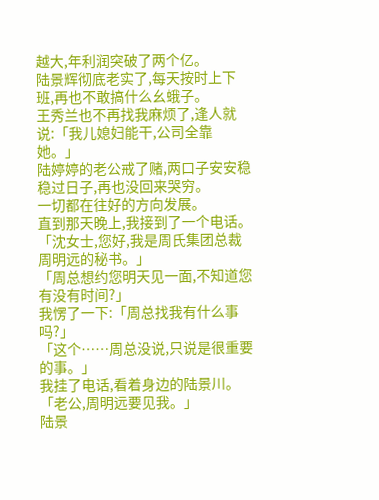越大,年利润突破了两个亿。
陆景辉彻底老实了,每天按时上下班,再也不敢搞什么幺蛾子。
王秀兰也不再找我麻烦了,逢人就说:「我儿媳妇能干,公司全靠她。」
陆婷婷的老公戒了赌,两口子安安稳稳过日子,再也没回来哭穷。
一切都在往好的方向发展。
直到那天晚上,我接到了一个电话。
「沈女士,您好,我是周氏集团总裁周明远的秘书。」
「周总想约您明天见一面,不知道您有没有时间?」
我愣了一下:「周总找我有什么事吗?」
「这个……周总没说,只说是很重要的事。」
我挂了电话,看着身边的陆景川。
「老公,周明远要见我。」
陆景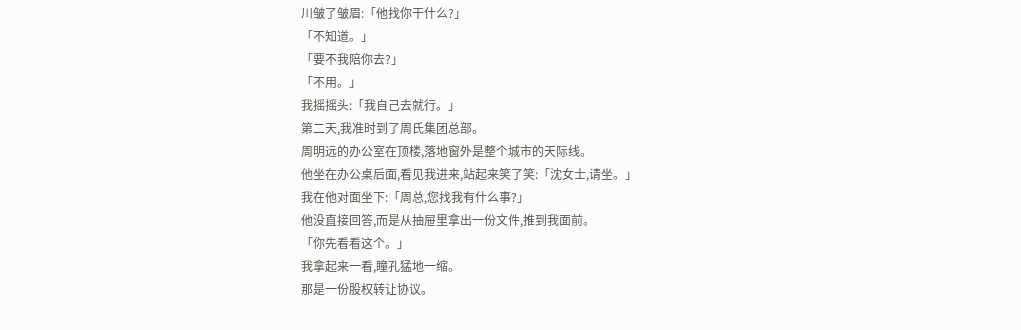川皱了皱眉:「他找你干什么?」
「不知道。」
「要不我陪你去?」
「不用。」
我摇摇头:「我自己去就行。」
第二天,我准时到了周氏集团总部。
周明远的办公室在顶楼,落地窗外是整个城市的天际线。
他坐在办公桌后面,看见我进来,站起来笑了笑:「沈女士,请坐。」
我在他对面坐下:「周总,您找我有什么事?」
他没直接回答,而是从抽屉里拿出一份文件,推到我面前。
「你先看看这个。」
我拿起来一看,瞳孔猛地一缩。
那是一份股权转让协议。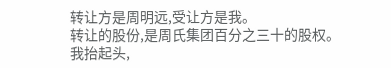转让方是周明远,受让方是我。
转让的股份,是周氏集团百分之三十的股权。
我抬起头,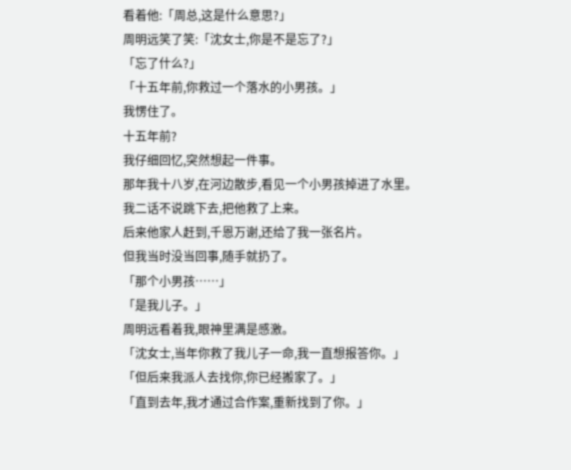看着他:「周总,这是什么意思?」
周明远笑了笑:「沈女士,你是不是忘了?」
「忘了什么?」
「十五年前,你救过一个落水的小男孩。」
我愣住了。
十五年前?
我仔细回忆,突然想起一件事。
那年我十八岁,在河边散步,看见一个小男孩掉进了水里。
我二话不说跳下去,把他救了上来。
后来他家人赶到,千恩万谢,还给了我一张名片。
但我当时没当回事,随手就扔了。
「那个小男孩……」
「是我儿子。」
周明远看着我,眼神里满是感激。
「沈女士,当年你救了我儿子一命,我一直想报答你。」
「但后来我派人去找你,你已经搬家了。」
「直到去年,我才通过合作案,重新找到了你。」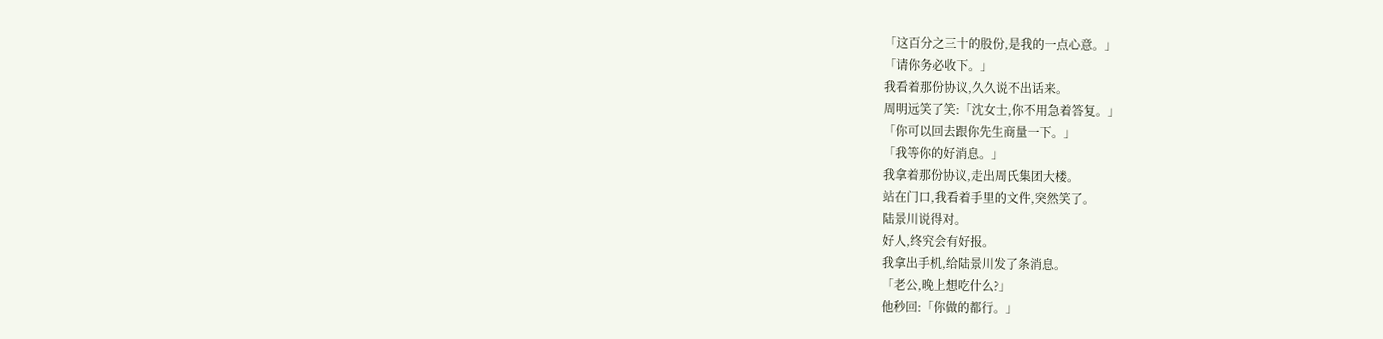「这百分之三十的股份,是我的一点心意。」
「请你务必收下。」
我看着那份协议,久久说不出话来。
周明远笑了笑:「沈女士,你不用急着答复。」
「你可以回去跟你先生商量一下。」
「我等你的好消息。」
我拿着那份协议,走出周氏集团大楼。
站在门口,我看着手里的文件,突然笑了。
陆景川说得对。
好人,终究会有好报。
我拿出手机,给陆景川发了条消息。
「老公,晚上想吃什么?」
他秒回:「你做的都行。」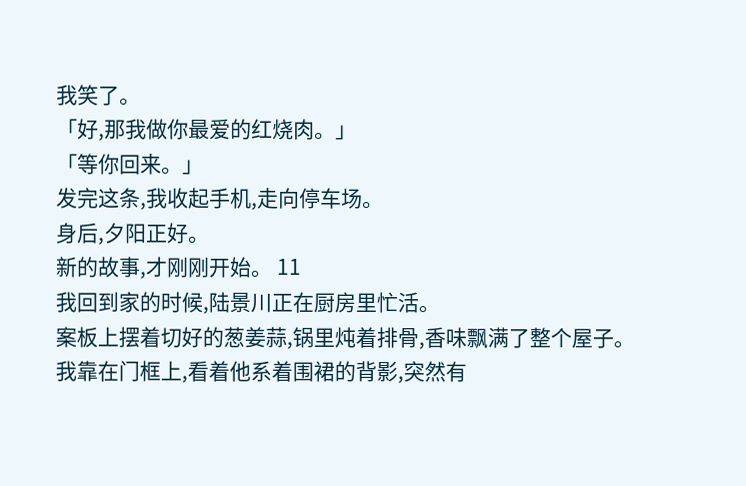我笑了。
「好,那我做你最爱的红烧肉。」
「等你回来。」
发完这条,我收起手机,走向停车场。
身后,夕阳正好。
新的故事,才刚刚开始。 11
我回到家的时候,陆景川正在厨房里忙活。
案板上摆着切好的葱姜蒜,锅里炖着排骨,香味飘满了整个屋子。
我靠在门框上,看着他系着围裙的背影,突然有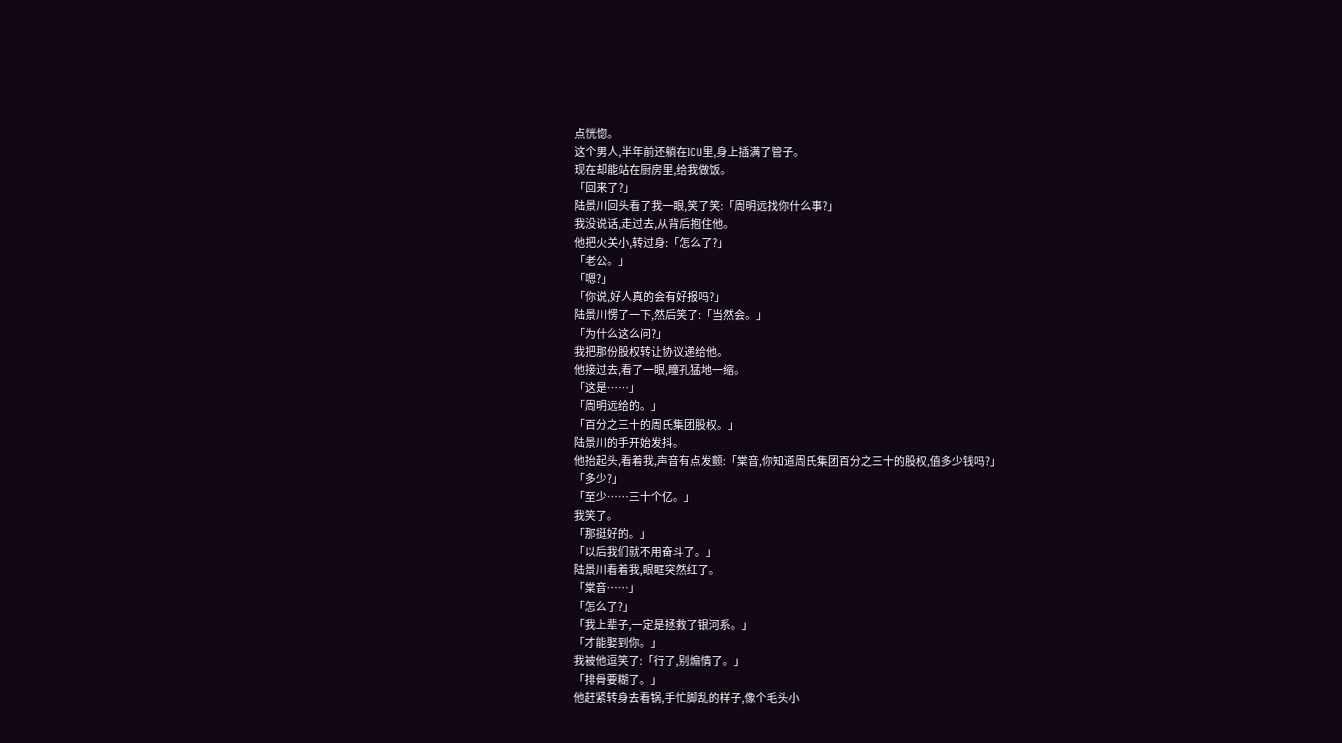点恍惚。
这个男人,半年前还躺在ICU里,身上插满了管子。
现在却能站在厨房里,给我做饭。
「回来了?」
陆景川回头看了我一眼,笑了笑:「周明远找你什么事?」
我没说话,走过去,从背后抱住他。
他把火关小,转过身:「怎么了?」
「老公。」
「嗯?」
「你说,好人真的会有好报吗?」
陆景川愣了一下,然后笑了:「当然会。」
「为什么这么问?」
我把那份股权转让协议递给他。
他接过去,看了一眼,瞳孔猛地一缩。
「这是……」
「周明远给的。」
「百分之三十的周氏集团股权。」
陆景川的手开始发抖。
他抬起头,看着我,声音有点发颤:「棠音,你知道周氏集团百分之三十的股权,值多少钱吗?」
「多少?」
「至少……三十个亿。」
我笑了。
「那挺好的。」
「以后我们就不用奋斗了。」
陆景川看着我,眼眶突然红了。
「棠音……」
「怎么了?」
「我上辈子,一定是拯救了银河系。」
「才能娶到你。」
我被他逗笑了:「行了,别煽情了。」
「排骨要糊了。」
他赶紧转身去看锅,手忙脚乱的样子,像个毛头小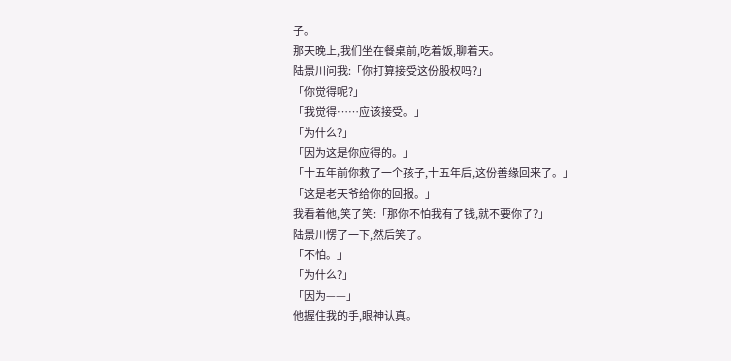子。
那天晚上,我们坐在餐桌前,吃着饭,聊着天。
陆景川问我:「你打算接受这份股权吗?」
「你觉得呢?」
「我觉得……应该接受。」
「为什么?」
「因为这是你应得的。」
「十五年前你救了一个孩子,十五年后,这份善缘回来了。」
「这是老天爷给你的回报。」
我看着他,笑了笑:「那你不怕我有了钱,就不要你了?」
陆景川愣了一下,然后笑了。
「不怕。」
「为什么?」
「因为——」
他握住我的手,眼神认真。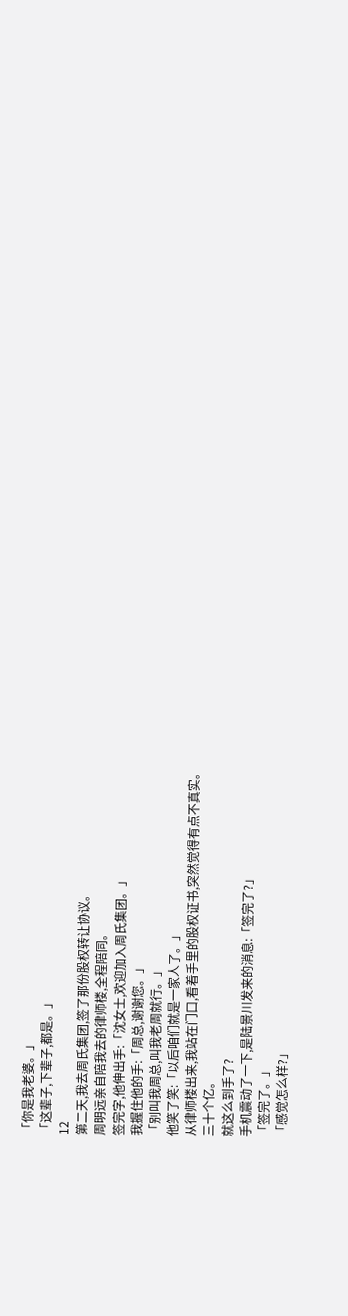「你是我老婆。」
「这辈子,下辈子,都是。」
12
第二天,我去周氏集团,签了那份股权转让协议。
周明远亲自陪我去的律师楼,全程陪同。
签完字,他伸出手:「沈女士,欢迎加入周氏集团。」
我握住他的手:「周总,谢谢您。」
「别叫我周总,叫我老周就行。」
他笑了笑:「以后咱们就是一家人了。」
从律师楼出来,我站在门口,看着手里的股权证书,突然觉得有点不真实。
三十个亿。
就这么到手了?
手机震动了一下,是陆景川发来的消息:「签完了?」
「签完了。」
「感觉怎么样?」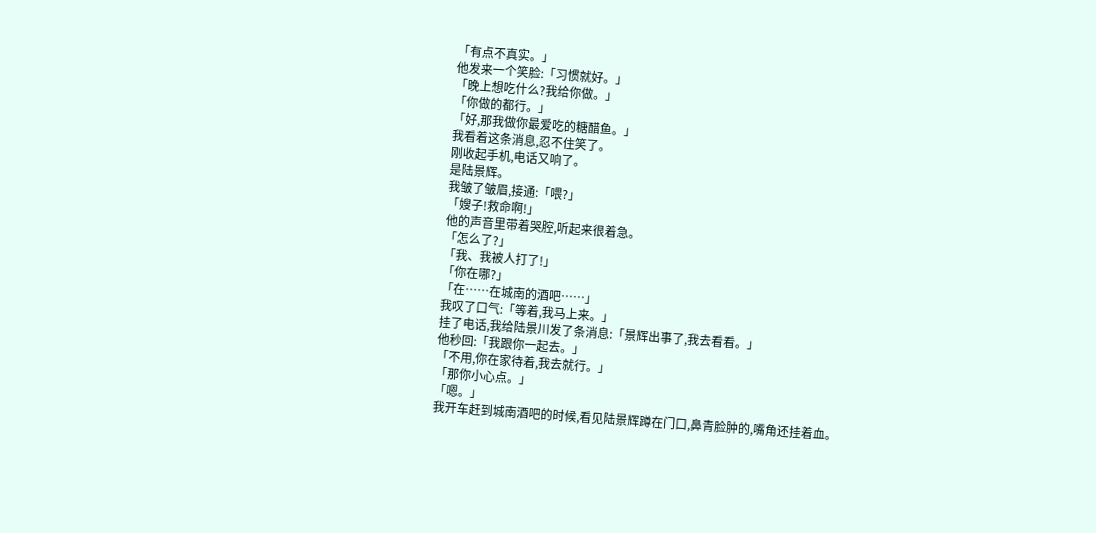「有点不真实。」
他发来一个笑脸:「习惯就好。」
「晚上想吃什么?我给你做。」
「你做的都行。」
「好,那我做你最爱吃的糖醋鱼。」
我看着这条消息,忍不住笑了。
刚收起手机,电话又响了。
是陆景辉。
我皱了皱眉,接通:「喂?」
「嫂子!救命啊!」
他的声音里带着哭腔,听起来很着急。
「怎么了?」
「我、我被人打了!」
「你在哪?」
「在……在城南的酒吧……」
我叹了口气:「等着,我马上来。」
挂了电话,我给陆景川发了条消息:「景辉出事了,我去看看。」
他秒回:「我跟你一起去。」
「不用,你在家待着,我去就行。」
「那你小心点。」
「嗯。」
我开车赶到城南酒吧的时候,看见陆景辉蹲在门口,鼻青脸肿的,嘴角还挂着血。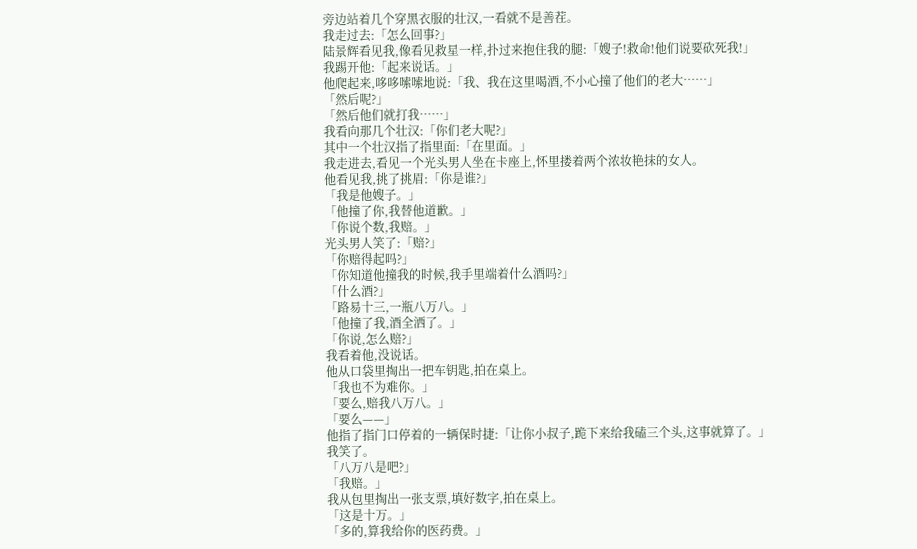旁边站着几个穿黑衣服的壮汉,一看就不是善茬。
我走过去:「怎么回事?」
陆景辉看见我,像看见救星一样,扑过来抱住我的腿:「嫂子!救命!他们说要砍死我!」
我踢开他:「起来说话。」
他爬起来,哆哆嗦嗦地说:「我、我在这里喝酒,不小心撞了他们的老大……」
「然后呢?」
「然后他们就打我……」
我看向那几个壮汉:「你们老大呢?」
其中一个壮汉指了指里面:「在里面。」
我走进去,看见一个光头男人坐在卡座上,怀里搂着两个浓妆艳抹的女人。
他看见我,挑了挑眉:「你是谁?」
「我是他嫂子。」
「他撞了你,我替他道歉。」
「你说个数,我赔。」
光头男人笑了:「赔?」
「你赔得起吗?」
「你知道他撞我的时候,我手里端着什么酒吗?」
「什么酒?」
「路易十三,一瓶八万八。」
「他撞了我,酒全洒了。」
「你说,怎么赔?」
我看着他,没说话。
他从口袋里掏出一把车钥匙,拍在桌上。
「我也不为难你。」
「要么,赔我八万八。」
「要么——」
他指了指门口停着的一辆保时捷:「让你小叔子,跪下来给我磕三个头,这事就算了。」
我笑了。
「八万八是吧?」
「我赔。」
我从包里掏出一张支票,填好数字,拍在桌上。
「这是十万。」
「多的,算我给你的医药费。」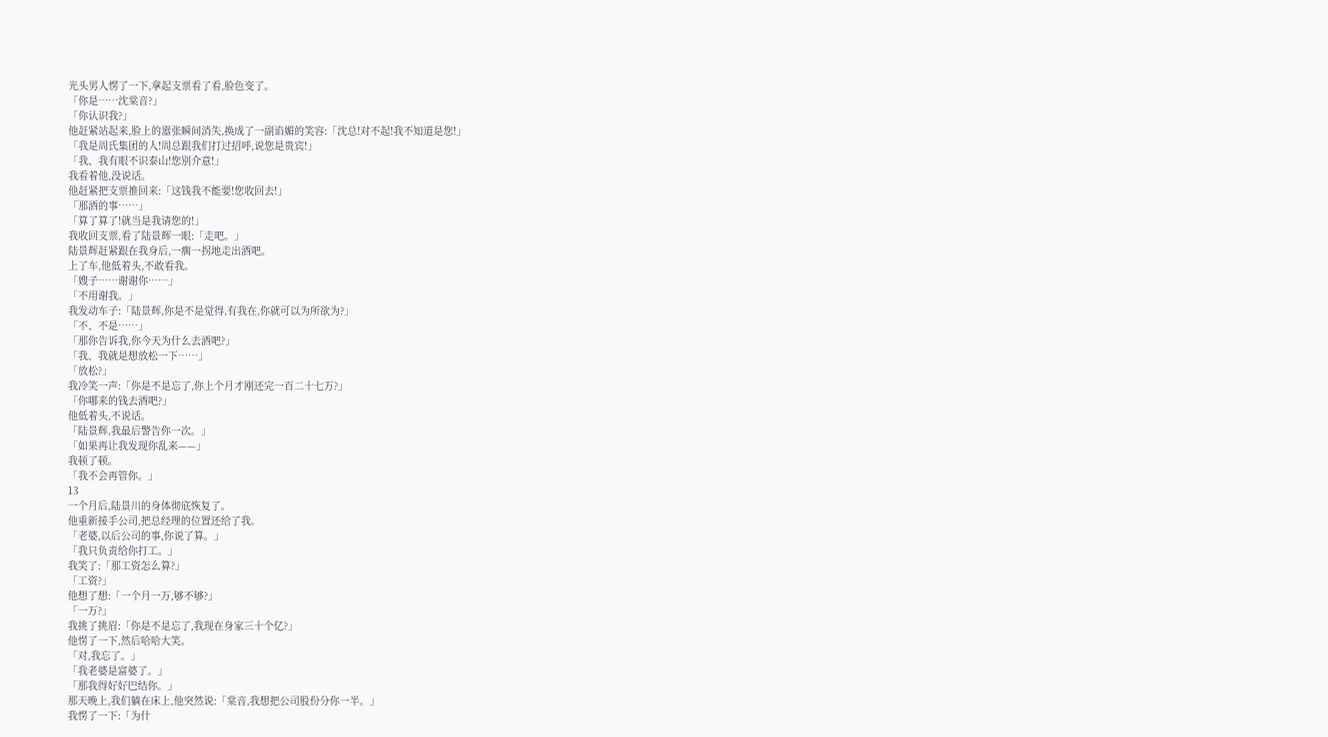光头男人愣了一下,拿起支票看了看,脸色变了。
「你是……沈棠音?」
「你认识我?」
他赶紧站起来,脸上的嚣张瞬间消失,换成了一副谄媚的笑容:「沈总!对不起!我不知道是您!」
「我是周氏集团的人!周总跟我们打过招呼,说您是贵宾!」
「我、我有眼不识泰山!您别介意!」
我看着他,没说话。
他赶紧把支票推回来:「这钱我不能要!您收回去!」
「那酒的事……」
「算了算了!就当是我请您的!」
我收回支票,看了陆景辉一眼:「走吧。」
陆景辉赶紧跟在我身后,一瘸一拐地走出酒吧。
上了车,他低着头,不敢看我。
「嫂子……谢谢你……」
「不用谢我。」
我发动车子:「陆景辉,你是不是觉得,有我在,你就可以为所欲为?」
「不、不是……」
「那你告诉我,你今天为什么去酒吧?」
「我、我就是想放松一下……」
「放松?」
我冷笑一声:「你是不是忘了,你上个月才刚还完一百二十七万?」
「你哪来的钱去酒吧?」
他低着头,不说话。
「陆景辉,我最后警告你一次。」
「如果再让我发现你乱来——」
我顿了顿。
「我不会再管你。」
13
一个月后,陆景川的身体彻底恢复了。
他重新接手公司,把总经理的位置还给了我。
「老婆,以后公司的事,你说了算。」
「我只负责给你打工。」
我笑了:「那工资怎么算?」
「工资?」
他想了想:「一个月一万,够不够?」
「一万?」
我挑了挑眉:「你是不是忘了,我现在身家三十个亿?」
他愣了一下,然后哈哈大笑。
「对,我忘了。」
「我老婆是富婆了。」
「那我得好好巴结你。」
那天晚上,我们躺在床上,他突然说:「棠音,我想把公司股份分你一半。」
我愣了一下:「为什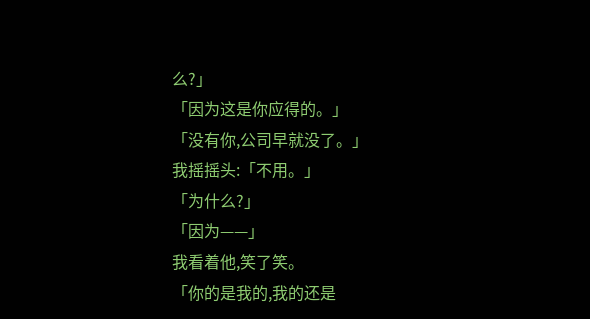么?」
「因为这是你应得的。」
「没有你,公司早就没了。」
我摇摇头:「不用。」
「为什么?」
「因为——」
我看着他,笑了笑。
「你的是我的,我的还是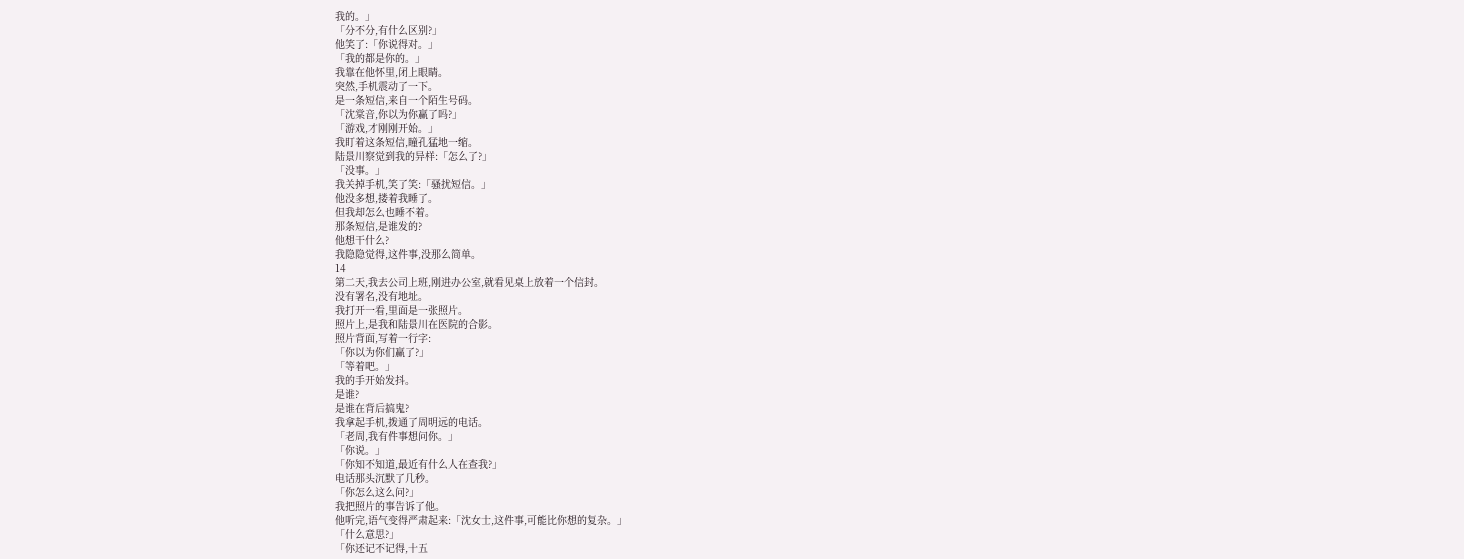我的。」
「分不分,有什么区别?」
他笑了:「你说得对。」
「我的都是你的。」
我靠在他怀里,闭上眼睛。
突然,手机震动了一下。
是一条短信,来自一个陌生号码。
「沈棠音,你以为你赢了吗?」
「游戏,才刚刚开始。」
我盯着这条短信,瞳孔猛地一缩。
陆景川察觉到我的异样:「怎么了?」
「没事。」
我关掉手机,笑了笑:「骚扰短信。」
他没多想,搂着我睡了。
但我却怎么也睡不着。
那条短信,是谁发的?
他想干什么?
我隐隐觉得,这件事,没那么简单。
14
第二天,我去公司上班,刚进办公室,就看见桌上放着一个信封。
没有署名,没有地址。
我打开一看,里面是一张照片。
照片上,是我和陆景川在医院的合影。
照片背面,写着一行字:
「你以为你们赢了?」
「等着吧。」
我的手开始发抖。
是谁?
是谁在背后搞鬼?
我拿起手机,拨通了周明远的电话。
「老周,我有件事想问你。」
「你说。」
「你知不知道,最近有什么人在查我?」
电话那头沉默了几秒。
「你怎么这么问?」
我把照片的事告诉了他。
他听完,语气变得严肃起来:「沈女士,这件事,可能比你想的复杂。」
「什么意思?」
「你还记不记得,十五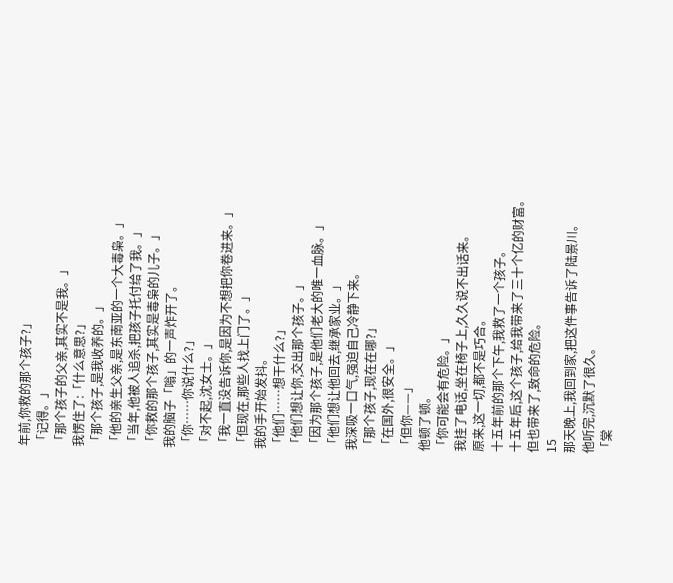年前,你救的那个孩子?」
「记得。」
「那个孩子的父亲,其实不是我。」
我愣住了:「什么意思?」
「那个孩子,是我收养的。」
「他的亲生父亲,是东南亚的一个大毒枭。」
「当年,他被人追杀,把孩子托付给了我。」
「你救的那个孩子,其实是毒枭的儿子。」
我的脑子「嗡」的一声炸开了。
「你……你说什么?」
「对不起,沈女士。」
「我一直没告诉你,是因为不想把你卷进来。」
「但现在,那些人找上门了。」
我的手开始发抖。
「他们……想干什么?」
「他们想让你,交出那个孩子。」
「因为那个孩子,是他们老大的唯一血脉。」
「他们想让他回去,继承家业。」
我深吸一口气,强迫自己冷静下来。
「那个孩子,现在在哪?」
「在国外,很安全。」
「但你——」
他顿了顿。
「你可能会有危险。」
我挂了电话,坐在椅子上,久久说不出话来。
原来,这一切,都不是巧合。
十五年前的那个下午,我救了一个孩子。
十五年后,这个孩子,给我带来了三十个亿的财富。
但也带来了,致命的危险。
15
那天晚上,我回到家,把这件事告诉了陆景川。
他听完,沉默了很久。
「棠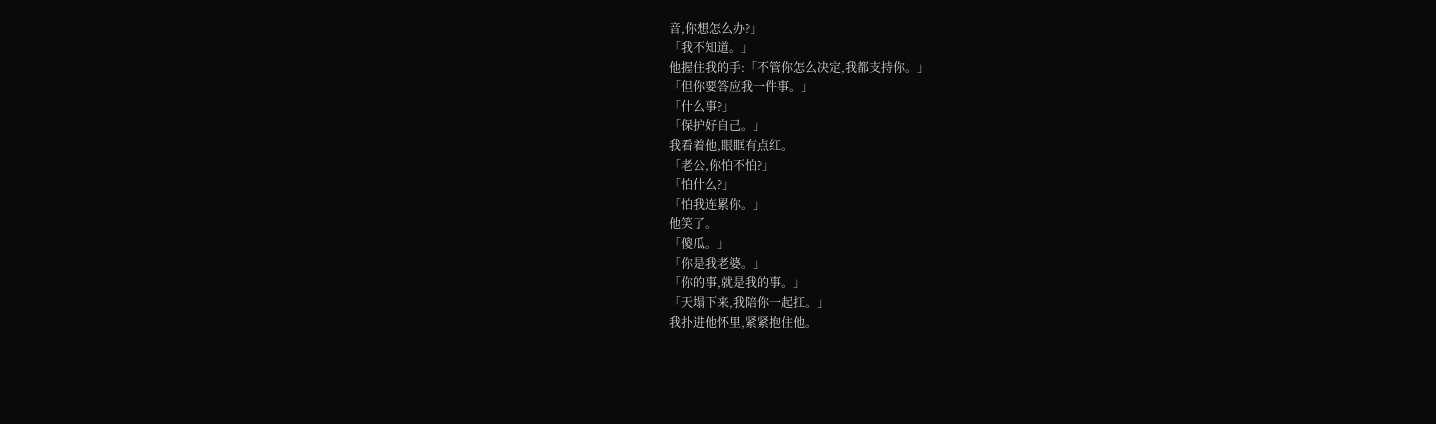音,你想怎么办?」
「我不知道。」
他握住我的手:「不管你怎么决定,我都支持你。」
「但你要答应我一件事。」
「什么事?」
「保护好自己。」
我看着他,眼眶有点红。
「老公,你怕不怕?」
「怕什么?」
「怕我连累你。」
他笑了。
「傻瓜。」
「你是我老婆。」
「你的事,就是我的事。」
「天塌下来,我陪你一起扛。」
我扑进他怀里,紧紧抱住他。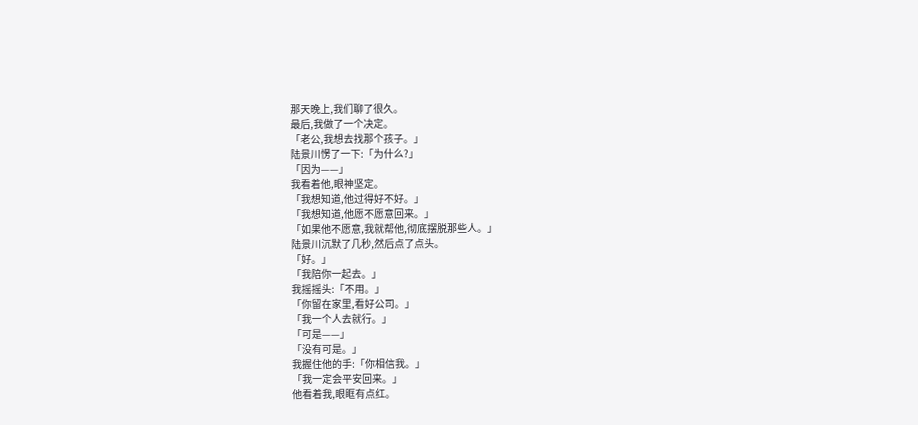那天晚上,我们聊了很久。
最后,我做了一个决定。
「老公,我想去找那个孩子。」
陆景川愣了一下:「为什么?」
「因为——」
我看着他,眼神坚定。
「我想知道,他过得好不好。」
「我想知道,他愿不愿意回来。」
「如果他不愿意,我就帮他,彻底摆脱那些人。」
陆景川沉默了几秒,然后点了点头。
「好。」
「我陪你一起去。」
我摇摇头:「不用。」
「你留在家里,看好公司。」
「我一个人去就行。」
「可是——」
「没有可是。」
我握住他的手:「你相信我。」
「我一定会平安回来。」
他看着我,眼眶有点红。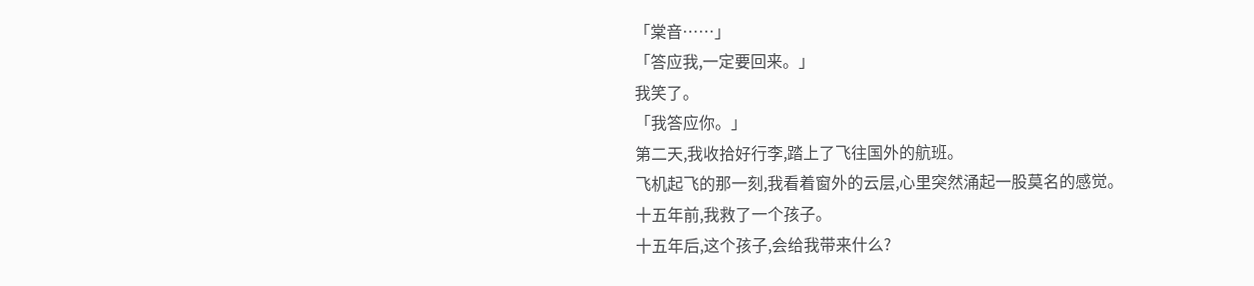「棠音……」
「答应我,一定要回来。」
我笑了。
「我答应你。」
第二天,我收拾好行李,踏上了飞往国外的航班。
飞机起飞的那一刻,我看着窗外的云层,心里突然涌起一股莫名的感觉。
十五年前,我救了一个孩子。
十五年后,这个孩子,会给我带来什么?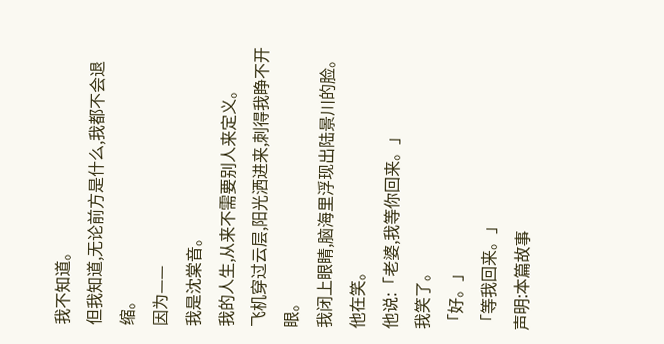我不知道。
但我知道,无论前方是什么,我都不会退缩。
因为——
我是沈棠音。
我的人生,从来不需要别人来定义。
飞机穿过云层,阳光洒进来,刺得我睁不开眼。
我闭上眼睛,脑海里浮现出陆景川的脸。
他在笑。
他说:「老婆,我等你回来。」
我笑了。
「好。」
「等我回来。」
声明:本篇故事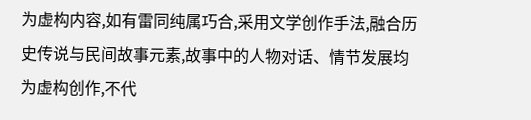为虚构内容,如有雷同纯属巧合,采用文学创作手法,融合历史传说与民间故事元素,故事中的人物对话、情节发展均为虚构创作,不代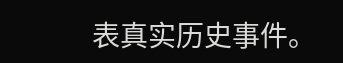表真实历史事件。